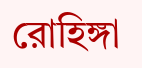রোহিঙ্গা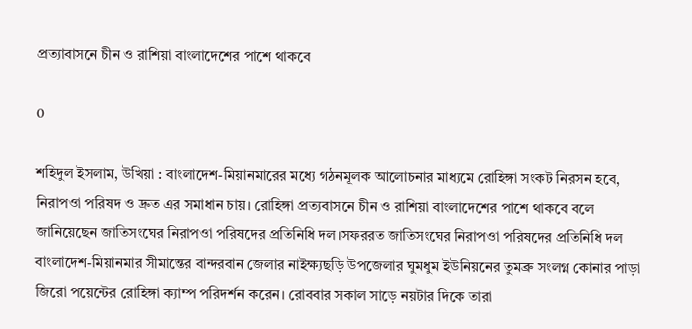প্রত্যাবাসনে চীন ও রাশিয়া বাংলাদেশের পাশে থাকবে

0

শহিদুল ইসলাম, উখিয়া : বাংলাদেশ-মিয়ানমারের মধ্যে গঠনমূলক আলোচনার মাধ্যমে রোহিঙ্গা সংকট নিরসন হবে, নিরাপওা পরিষদ ও দ্রুত এর সমাধান চায়। রোহিঙ্গা প্রত্যবাসনে চীন ও রাশিয়া বাংলাদেশের পাশে থাকবে বলে জানিয়েছেন জাতিসংঘের নিরাপওা পরিষদের প্রতিনিধি দল।সফররত জাতিসংঘের নিরাপওা পরিষদের প্রতিনিধি দল বাংলাদেশ-মিয়ানমার সীমান্তের বান্দরবান জেলার নাইক্ষ্যছড়ি উপজেলার ঘুমধুম ইউনিয়নের তুমব্রু সংলগ্ন কোনার পাড়া জিরো পয়েন্টের রোহিঙ্গা ক্যাম্প পরিদর্শন করেন। রোববার সকাল সাড়ে নয়টার দিকে তারা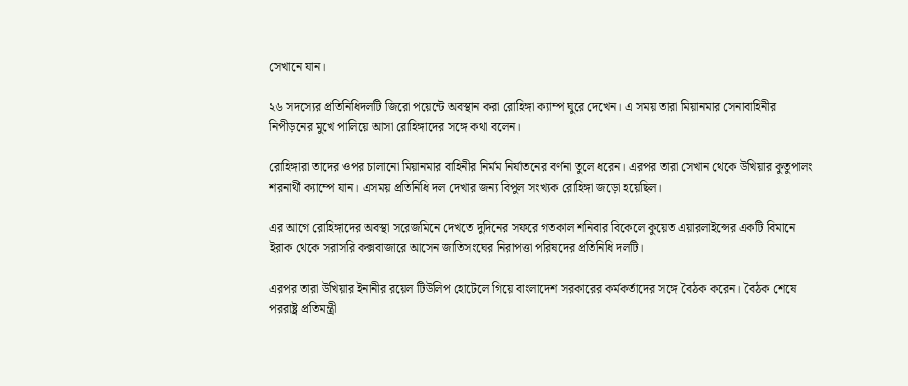সেখানে যান।

২৬ সদস্যের প্রতিনিধিদলটি জিরো পয়েন্টে অবস্থান করা রোহিঙ্গা ক্যাম্প ঘুরে দেখেন। এ সময় তারা মিয়ানমার সেনাবাহিনীর নিপীড়নের মুখে পালিয়ে আসা রোহিঙ্গাদের সঙ্গে কথা বলেন।

রোহিঙ্গারা তাদের ওপর চালানো মিয়ানমার বাহিনীর নির্মম নির্যাতনের বর্ণনা তুলে ধরেন। এরপর তারা সেখান থেকে উখিয়ার কুতুপালং শরনার্থী ক্যাম্পে যান। এসময় প্রতিনিধি দল দেখার জন্য বিপুল সংখ্যক রোহিঙ্গা জড়ো হয়েছিল।

এর আগে রোহিঙ্গাদের অবস্থা সরেজমিনে দেখতে দুদিনের সফরে গতকাল শনিবার বিকেলে কুয়েত এয়ারলাইন্সের একটি বিমানে ইরাক থেকে সরাসরি কক্সবাজারে আসেন জাতিসংঘের নিরাপত্তা পরিষদের প্রতিনিধি দলটি।

এরপর তারা উখিয়ার ইনানীর রয়েল টিউলিপ হোটেলে গিয়ে বাংলাদেশ সরকারের কর্মকর্তাদের সঙ্গে বৈঠক করেন। বৈঠক শেষে পররাষ্ট্র প্রতিমন্ত্রী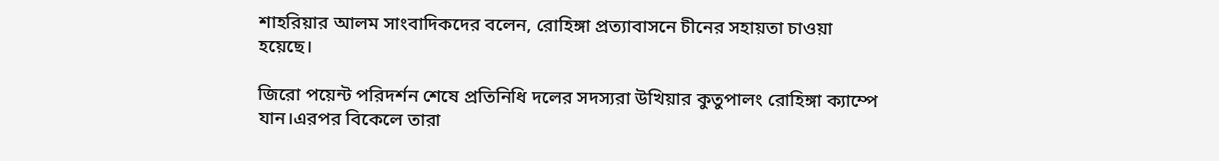শাহরিয়ার আলম সাংবাদিকদের বলেন, রোহিঙ্গা প্রত্যাবাসনে চীনের সহায়তা চাওয়া হয়েছে।

জিরো পয়েন্ট পরিদর্শন শেষে প্রতিনিধি দলের সদস্যরা উখিয়ার কুতুপালং রোহিঙ্গা ক্যাম্পে যান।এরপর বিকেলে তারা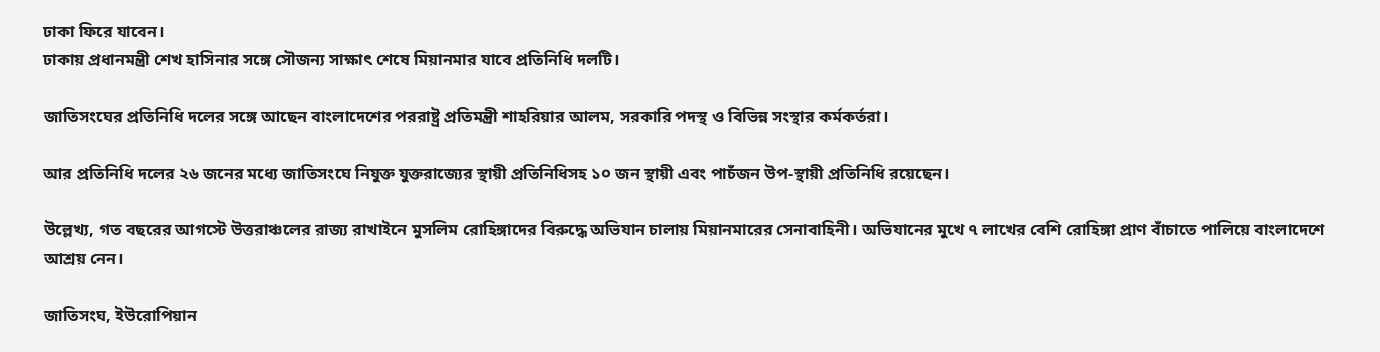ঢাকা ফিরে যাবেন।
ঢাকায় প্রধানমন্ত্রী শেখ হাসিনার সঙ্গে সৌজন্য সাক্ষাৎ শেষে মিয়ানমার যাবে প্রতিনিধি দলটি।

জাতিসংঘের প্রতিনিধি দলের সঙ্গে আছেন বাংলাদেশের পররাষ্ট্র প্রতিমন্ত্রী শাহরিয়ার আলম, সরকারি পদস্থ ও বিভিন্ন সংস্থার কর্মকর্তরা।

আর প্রতিনিধি দলের ২৬ জনের মধ্যে জাতিসংঘে নিযুক্ত যুক্তরাজ্যের স্থায়ী প্রতিনিধিসহ ১০ জন স্থায়ী এবং পাচঁজন উপ-স্থায়ী প্রতিনিধি রয়েছেন।

উল্লেখ্য, গত বছরের আগস্টে উত্তরাঞ্চলের রাজ্য রাখাইনে মুসলিম রোহিঙ্গাদের বিরুদ্ধে অভিযান চালায় মিয়ানমারের সেনাবাহিনী। অভিযানের মুখে ৭ লাখের বেশি রোহিঙ্গা প্রাণ বাঁচাতে পালিয়ে বাংলাদেশে আশ্রয় নেন।

জাতিসংঘ, ইউরোপিয়ান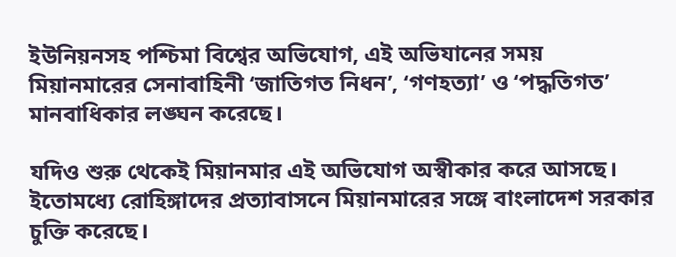ইউনিয়নসহ পশ্চিমা বিশ্বের অভিযোগ, এই অভিযানের সময় মিয়ানমারের সেনাবাহিনী ‘জাতিগত নিধন’, ‘গণহত্যা’ ও ‘পদ্ধতিগত’ মানবাধিকার লঙ্ঘন করেছে।

যদিও শুরু থেকেই মিয়ানমার এই অভিযোগ অস্বীকার করে আসছে। ইতোমধ্যে রোহিঙ্গাদের প্রত্যাবাসনে মিয়ানমারের সঙ্গে বাংলাদেশ সরকার চুক্তি করেছে।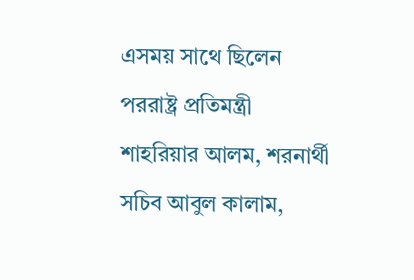এসময় সাথে ছিলেন পররাষ্ট্র প্রতিমন্ত্রী শাহরিয়ার আলম, শরনার্থী সচিব আবুল কালাম,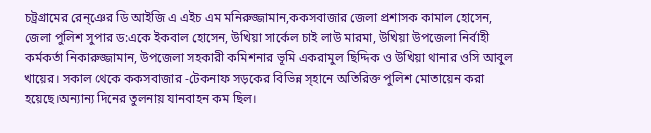চট্রগ্রামের রেন্ঞের ডি আইজি এ এইচ এম মনিরুজ্জামান,ককসবাজার জেলা প্রশাসক কামাল হোসেন, জেলা পুলিশ সুপার ড:একে ইকবাল হোসেন, উখিয়া সার্কেল চাই লাউ মারমা, উখিয়া উপজেলা নির্বাহী কর্মকর্তা নিকারুজ্জামান, উপজেলা সহকারী কমিশনার ভূমি একরামুল ছিদ্দিক ও উখিয়া থানার ওসি আবুল খায়ের। সকাল থেকে ককসবাজার -টেকনাফ সড়কের বিভিন্ন স্হানে অতিরিক্ত পুলিশ মোতায়েন করা হয়েছে।অন্যান্য দিনের তুলনায় যানবাহন কম ছিল।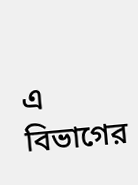এ বিভাগের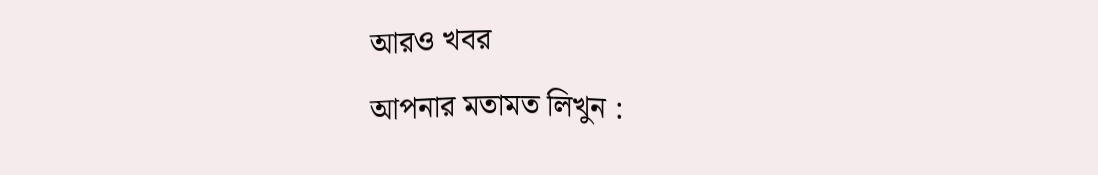আরও খবর
আপনার মতামত লিখুন :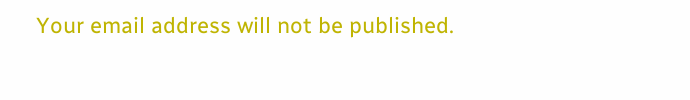Your email address will not be published.